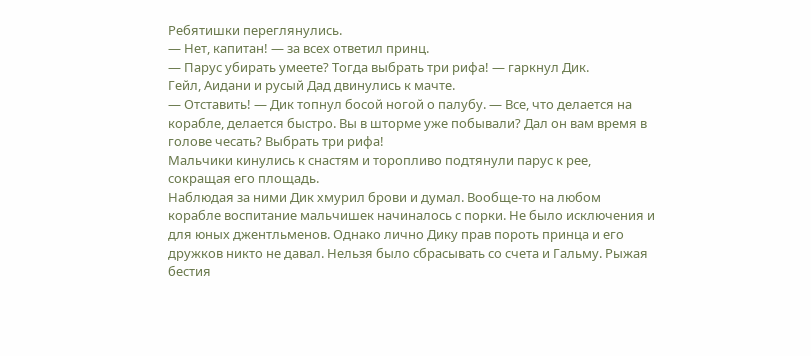Ребятишки переглянулись.
— Нет, капитан! — за всех ответил принц.
— Парус убирать умеете? Тогда выбрать три рифа! — гаркнул Дик.
Гейл, Аидани и русый Дад двинулись к мачте.
— Отставить! — Дик топнул босой ногой о палубу. — Все, что делается на корабле, делается быстро. Вы в шторме уже побывали? Дал он вам время в голове чесать? Выбрать три рифа!
Мальчики кинулись к снастям и торопливо подтянули парус к рее, сокращая его площадь.
Наблюдая за ними Дик хмурил брови и думал. Вообще-то на любом корабле воспитание мальчишек начиналось с порки. Не было исключения и для юных джентльменов. Однако лично Дику прав пороть принца и его дружков никто не давал. Нельзя было сбрасывать со счета и Гальму. Рыжая бестия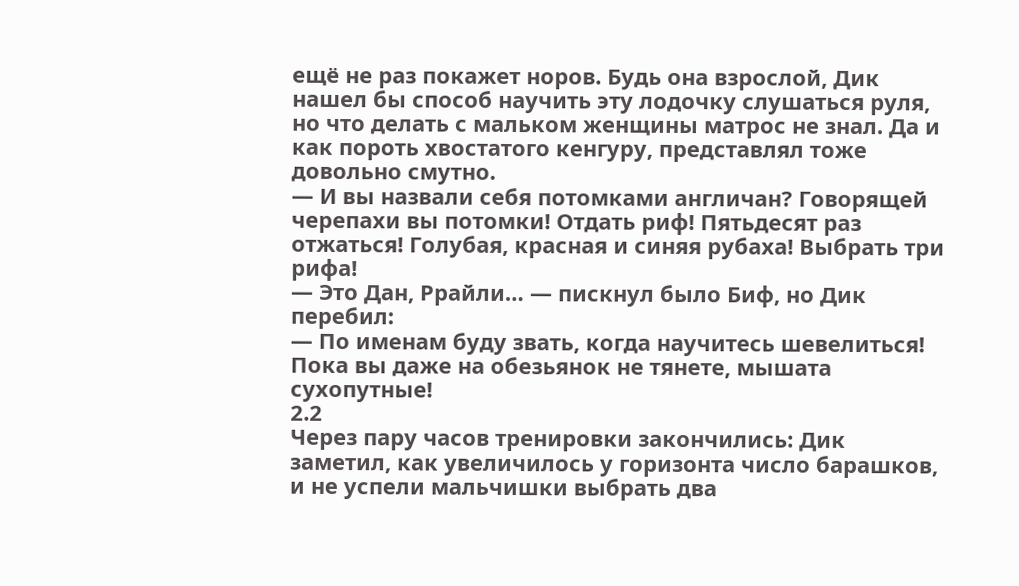ещё не раз покажет норов. Будь она взрослой, Дик нашел бы способ научить эту лодочку слушаться руля, но что делать с мальком женщины матрос не знал. Да и как пороть хвостатого кенгуру, представлял тоже довольно смутно.
— И вы назвали себя потомками англичан? Говорящей черепахи вы потомки! Отдать риф! Пятьдесят раз отжаться! Голубая, красная и синяя рубаха! Выбрать три рифа!
— Это Дан, Ррайли… — пискнул было Биф, но Дик перебил:
— По именам буду звать, когда научитесь шевелиться! Пока вы даже на обезьянок не тянете, мышата сухопутные!
2.2
Через пару часов тренировки закончились: Дик заметил, как увеличилось у горизонта число барашков, и не успели мальчишки выбрать два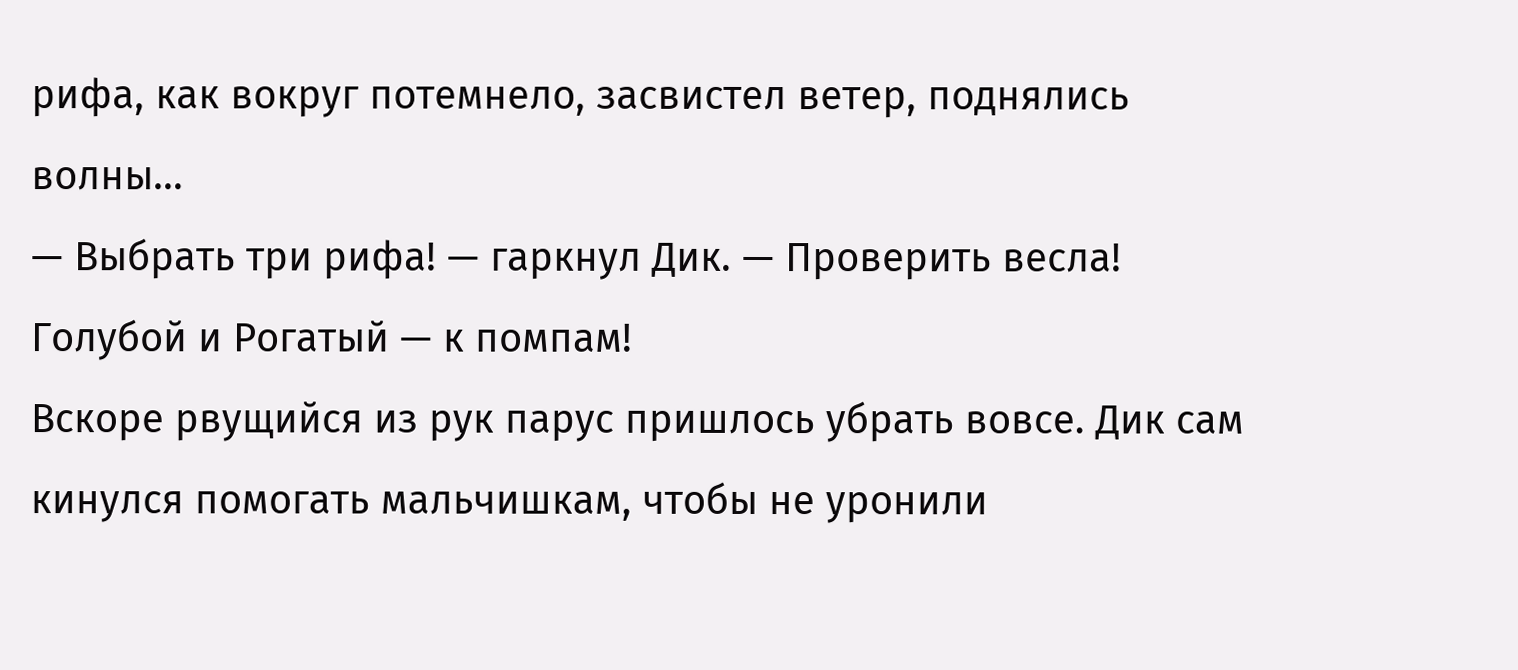рифа, как вокруг потемнело, засвистел ветер, поднялись волны…
— Выбрать три рифа! — гаркнул Дик. — Проверить весла! Голубой и Рогатый — к помпам!
Вскоре рвущийся из рук парус пришлось убрать вовсе. Дик сам кинулся помогать мальчишкам, чтобы не уронили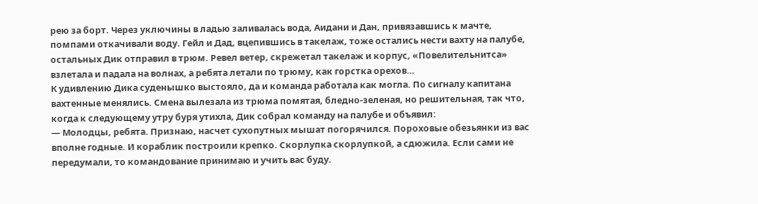рею за борт. Через уключины в ладью заливалась вода, Аидани и Дан, привязавшись к мачте, помпами откачивали воду. Гейл и Дад, вцепившись в такелаж, тоже остались нести вахту на палубе, остальных Дик отправил в трюм. Ревел ветер, скрежетал такелаж и корпус, «Повелительнитса» взлетала и падала на волнах, а ребята летали по трюму, как горстка орехов…
К удивлению Дика суденышко выстояло, да и команда работала как могла. По сигналу капитана вахтенные менялись. Смена вылезала из трюма помятая, бледно-зеленая, но решительная, так что, когда к следующему утру буря утихла, Дик собрал команду на палубе и объявил:
— Молодцы, ребята. Признаю, насчет сухопутных мышат погорячился. Пороховые обезьянки из вас вполне годные. И кораблик построили крепко. Скорлупка скорлупкой, а сдюжила. Если сами не передумали, то командование принимаю и учить вас буду.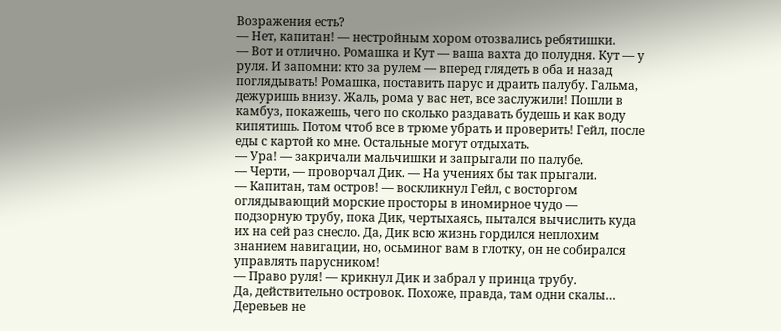Возражения есть?
— Нет, капитан! — нестройным хором отозвались ребятишки.
— Вот и отлично. Ромашка и Кут — ваша вахта до полудня. Кут — у руля. И запомни: кто за рулем — вперед глядеть в оба и назад поглядывать! Ромашка, поставить парус и драить палубу. Гальма, дежуришь внизу. Жаль, рома у вас нет, все заслужили! Пошли в камбуз, покажешь, чего по сколько раздавать будешь и как воду кипятишь. Потом чтоб все в трюме убрать и проверить! Гейл, после еды с картой ко мне. Остальные могут отдыхать.
— Ура! — закричали мальчишки и запрыгали по палубе.
— Черти, — проворчал Дик. — На учениях бы так прыгали.
— Капитан, там остров! — воскликнул Гейл, с восторгом оглядывающий морские просторы в иномирное чудо — подзорную трубу, пока Дик, чертыхаясь, пытался вычислить куда их на сей раз снесло. Да, Дик всю жизнь гордился неплохим знанием навигации, но, осьминог вам в глотку, он не собирался управлять парусником!
— Право руля! — крикнул Дик и забрал у принца трубу.
Да, действительно островок. Похоже, правда, там одни скалы… Деревьев не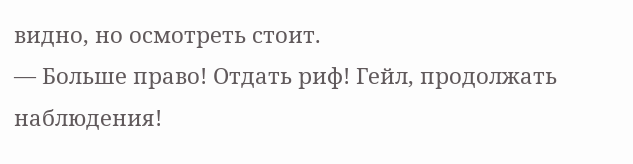видно, но осмотреть стоит.
— Больше право! Отдать риф! Гейл, продолжать наблюдения!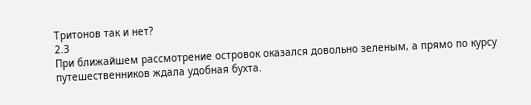Тритонов так и нет?
2.3
При ближайшем рассмотрение островок оказался довольно зеленым, а прямо по курсу путешественников ждала удобная бухта.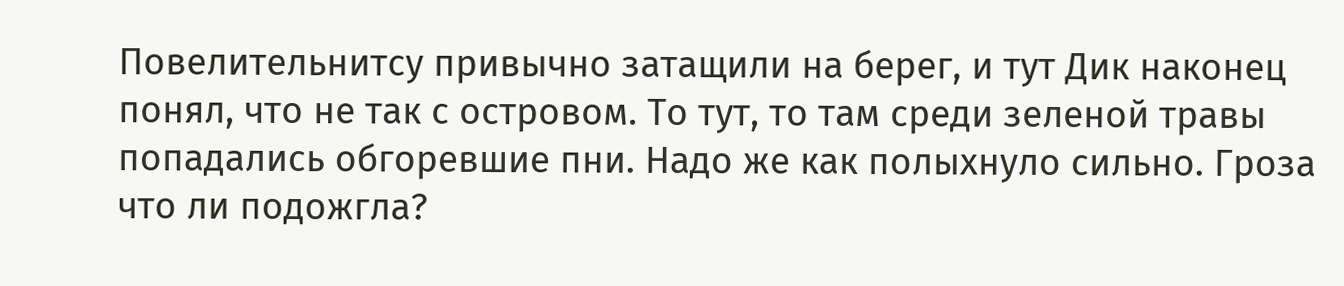Повелительнитсу привычно затащили на берег, и тут Дик наконец понял, что не так с островом. То тут, то там среди зеленой травы попадались обгоревшие пни. Надо же как полыхнуло сильно. Гроза что ли подожгла?